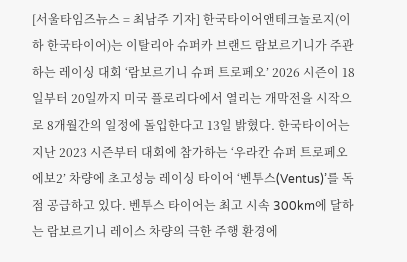[서울타임즈뉴스 = 최남주 기자] 한국타이어앤테크놀로지(이하 한국타이어)는 이탈리아 슈퍼카 브랜드 람보르기니가 주관하는 레이싱 대회 ‘람보르기니 슈퍼 트로페오’ 2026 시즌이 18일부터 20일까지 미국 플로리다에서 열리는 개막전을 시작으로 8개월간의 일정에 돌입한다고 13일 밝혔다. 한국타이어는 지난 2023 시즌부터 대회에 참가하는 ‘우라칸 슈퍼 트로페오 에보2’ 차량에 초고성능 레이싱 타이어 ‘벤투스(Ventus)’를 독점 공급하고 있다. 벤투스 타이어는 최고 시속 300km에 달하는 람보르기니 레이스 차량의 극한 주행 환경에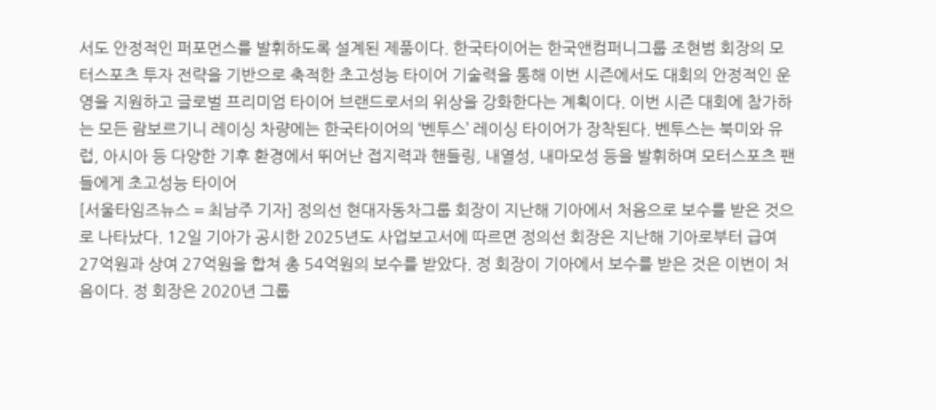서도 안정적인 퍼포먼스를 발휘하도록 설계된 제품이다. 한국타이어는 한국앤컴퍼니그룹 조현범 회장의 모터스포츠 투자 전략을 기반으로 축적한 초고성능 타이어 기술력을 통해 이번 시즌에서도 대회의 안정적인 운영을 지원하고 글로벌 프리미엄 타이어 브랜드로서의 위상을 강화한다는 계획이다. 이번 시즌 대회에 참가하는 모든 람보르기니 레이싱 차량에는 한국타이어의 ‘벤투스’ 레이싱 타이어가 장착된다. 벤투스는 북미와 유럽, 아시아 등 다양한 기후 환경에서 뛰어난 접지력과 핸들링, 내열성, 내마모성 등을 발휘하며 모터스포츠 팬들에게 초고성능 타이어
[서울타임즈뉴스 = 최남주 기자] 정의선 현대자동차그룹 회장이 지난해 기아에서 처음으로 보수를 받은 것으로 나타났다. 12일 기아가 공시한 2025년도 사업보고서에 따르면 정의선 회장은 지난해 기아로부터 급여 27억원과 상여 27억원을 합쳐 총 54억원의 보수를 받았다. 정 회장이 기아에서 보수를 받은 것은 이번이 처음이다. 정 회장은 2020년 그룹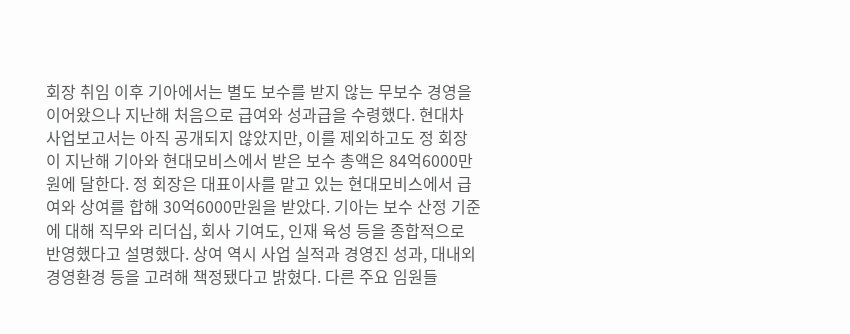회장 취임 이후 기아에서는 별도 보수를 받지 않는 무보수 경영을 이어왔으나 지난해 처음으로 급여와 성과급을 수령했다. 현대차 사업보고서는 아직 공개되지 않았지만, 이를 제외하고도 정 회장이 지난해 기아와 현대모비스에서 받은 보수 총액은 84억6000만원에 달한다. 정 회장은 대표이사를 맡고 있는 현대모비스에서 급여와 상여를 합해 30억6000만원을 받았다. 기아는 보수 산정 기준에 대해 직무와 리더십, 회사 기여도, 인재 육성 등을 종합적으로 반영했다고 설명했다. 상여 역시 사업 실적과 경영진 성과, 대내외 경영환경 등을 고려해 책정됐다고 밝혔다. 다른 주요 임원들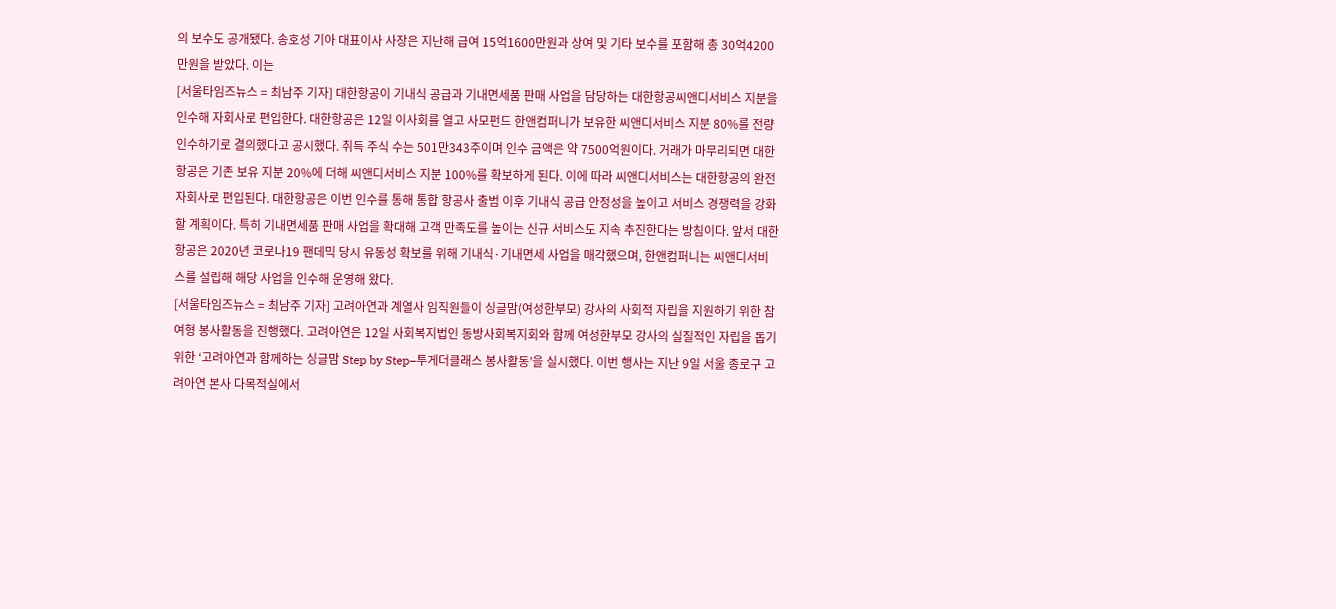의 보수도 공개됐다. 송호성 기아 대표이사 사장은 지난해 급여 15억1600만원과 상여 및 기타 보수를 포함해 총 30억4200만원을 받았다. 이는
[서울타임즈뉴스 = 최남주 기자] 대한항공이 기내식 공급과 기내면세품 판매 사업을 담당하는 대한항공씨앤디서비스 지분을 인수해 자회사로 편입한다. 대한항공은 12일 이사회를 열고 사모펀드 한앤컴퍼니가 보유한 씨앤디서비스 지분 80%를 전량 인수하기로 결의했다고 공시했다. 취득 주식 수는 501만343주이며 인수 금액은 약 7500억원이다. 거래가 마무리되면 대한항공은 기존 보유 지분 20%에 더해 씨앤디서비스 지분 100%를 확보하게 된다. 이에 따라 씨앤디서비스는 대한항공의 완전 자회사로 편입된다. 대한항공은 이번 인수를 통해 통합 항공사 출범 이후 기내식 공급 안정성을 높이고 서비스 경쟁력을 강화할 계획이다. 특히 기내면세품 판매 사업을 확대해 고객 만족도를 높이는 신규 서비스도 지속 추진한다는 방침이다. 앞서 대한항공은 2020년 코로나19 팬데믹 당시 유동성 확보를 위해 기내식·기내면세 사업을 매각했으며, 한앤컴퍼니는 씨앤디서비스를 설립해 해당 사업을 인수해 운영해 왔다.
[서울타임즈뉴스 = 최남주 기자] 고려아연과 계열사 임직원들이 싱글맘(여성한부모) 강사의 사회적 자립을 지원하기 위한 참여형 봉사활동을 진행했다. 고려아연은 12일 사회복지법인 동방사회복지회와 함께 여성한부모 강사의 실질적인 자립을 돕기 위한 ‘고려아연과 함께하는 싱글맘 Step by Step–투게더클래스 봉사활동’을 실시했다. 이번 행사는 지난 9일 서울 종로구 고려아연 본사 다목적실에서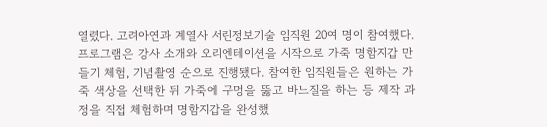열렸다. 고려아연과 계열사 서린정보기술 임직원 20여 명이 참여했다. 프로그램은 강사 소개와 오리엔테이션을 시작으로 가죽 명함지갑 만들기 체험, 기념촬영 순으로 진행됐다. 참여한 임직원들은 원하는 가죽 색상을 선택한 뒤 가죽에 구멍을 뚫고 바느질을 하는 등 제작 과정을 직접 체험하며 명함지갑을 완성했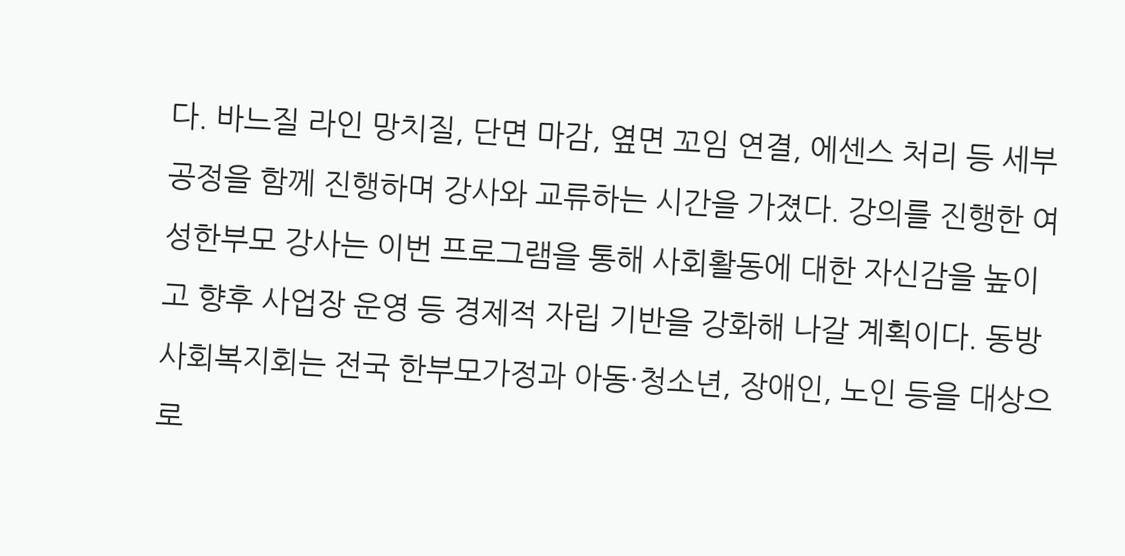다. 바느질 라인 망치질, 단면 마감, 옆면 꼬임 연결, 에센스 처리 등 세부 공정을 함께 진행하며 강사와 교류하는 시간을 가졌다. 강의를 진행한 여성한부모 강사는 이번 프로그램을 통해 사회활동에 대한 자신감을 높이고 향후 사업장 운영 등 경제적 자립 기반을 강화해 나갈 계획이다. 동방사회복지회는 전국 한부모가정과 아동·청소년, 장애인, 노인 등을 대상으로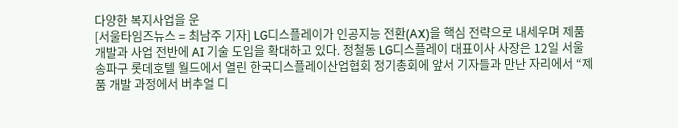다양한 복지사업을 운
[서울타임즈뉴스 = 최남주 기자] LG디스플레이가 인공지능 전환(AX)을 핵심 전략으로 내세우며 제품 개발과 사업 전반에 AI 기술 도입을 확대하고 있다. 정철동 LG디스플레이 대표이사 사장은 12일 서울 송파구 롯데호텔 월드에서 열린 한국디스플레이산업협회 정기총회에 앞서 기자들과 만난 자리에서 “제품 개발 과정에서 버추얼 디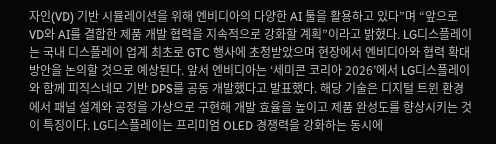자인(VD) 기반 시뮬레이션을 위해 엔비디아의 다양한 AI 툴을 활용하고 있다”며 “앞으로 VD와 AI를 결합한 제품 개발 협력을 지속적으로 강화할 계획”이라고 밝혔다. LG디스플레이는 국내 디스플레이 업계 최초로 GTC 행사에 초청받았으며 현장에서 엔비디아와 협력 확대 방안을 논의할 것으로 예상된다. 앞서 엔비디아는 ‘세미콘 코리아 2026’에서 LG디스플레이와 함께 피직스네모 기반 DPS를 공동 개발했다고 발표했다. 해당 기술은 디지털 트윈 환경에서 패널 설계와 공정을 가상으로 구현해 개발 효율을 높이고 제품 완성도를 향상시키는 것이 특징이다. LG디스플레이는 프리미엄 OLED 경쟁력을 강화하는 동시에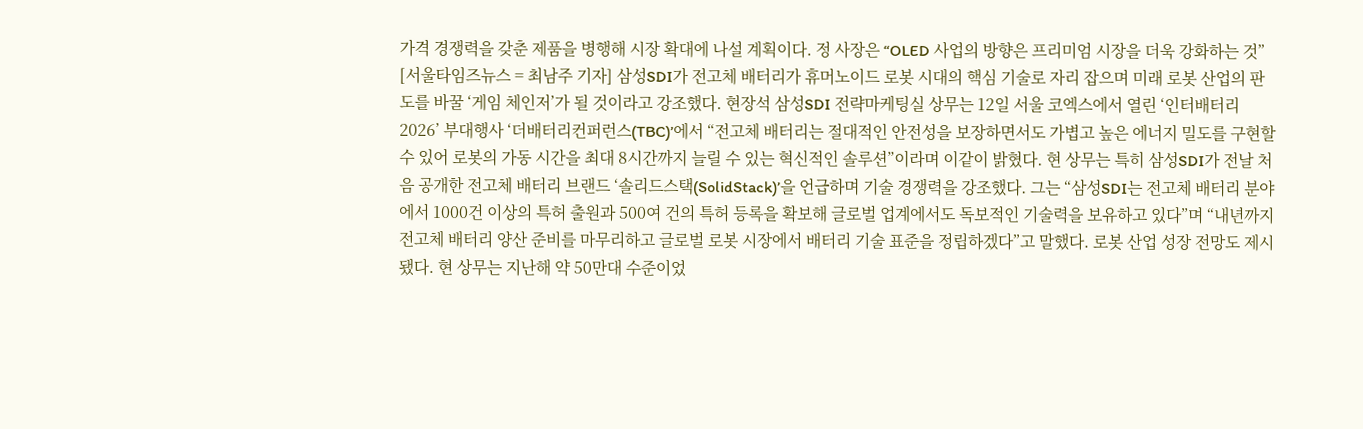가격 경쟁력을 갖춘 제품을 병행해 시장 확대에 나설 계획이다. 정 사장은 “OLED 사업의 방향은 프리미엄 시장을 더욱 강화하는 것”
[서울타임즈뉴스 = 최남주 기자] 삼성SDI가 전고체 배터리가 휴머노이드 로봇 시대의 핵심 기술로 자리 잡으며 미래 로봇 산업의 판도를 바꿀 ‘게임 체인저’가 될 것이라고 강조했다. 현장석 삼성SDI 전략마케팅실 상무는 12일 서울 코엑스에서 열린 ‘인터배터리 2026’ 부대행사 ‘더배터리컨퍼런스(TBC)’에서 “전고체 배터리는 절대적인 안전성을 보장하면서도 가볍고 높은 에너지 밀도를 구현할 수 있어 로봇의 가동 시간을 최대 8시간까지 늘릴 수 있는 혁신적인 솔루션”이라며 이같이 밝혔다. 현 상무는 특히 삼성SDI가 전날 처음 공개한 전고체 배터리 브랜드 ‘솔리드스택(SolidStack)’을 언급하며 기술 경쟁력을 강조했다. 그는 “삼성SDI는 전고체 배터리 분야에서 1000건 이상의 특허 출원과 500여 건의 특허 등록을 확보해 글로벌 업계에서도 독보적인 기술력을 보유하고 있다”며 “내년까지 전고체 배터리 양산 준비를 마무리하고 글로벌 로봇 시장에서 배터리 기술 표준을 정립하겠다”고 말했다. 로봇 산업 성장 전망도 제시됐다. 현 상무는 지난해 약 50만대 수준이었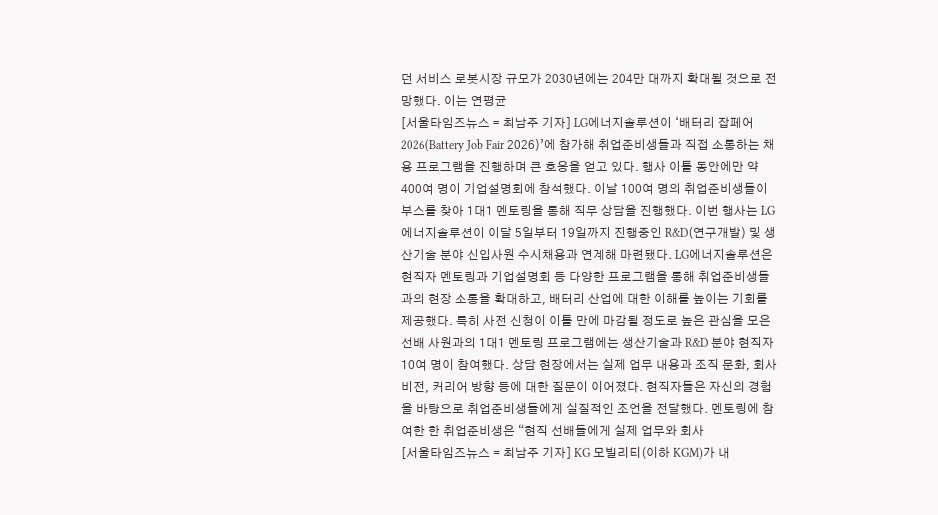던 서비스 로봇시장 규모가 2030년에는 204만 대까지 확대될 것으로 전망했다. 이는 연평균
[서울타임즈뉴스 = 최남주 기자] LG에너지솔루션이 ‘배터리 잡페어 2026(Battery Job Fair 2026)’에 참가해 취업준비생들과 직접 소통하는 채용 프로그램을 진행하며 큰 호응을 얻고 있다. 행사 이틀 동안에만 약 400여 명이 기업설명회에 참석했다. 이날 100여 명의 취업준비생들이 부스를 찾아 1대1 멘토링을 통해 직무 상담을 진행했다. 이번 행사는 LG에너지솔루션이 이달 5일부터 19일까지 진행중인 R&D(연구개발) 및 생산기술 분야 신입사원 수시채용과 연계해 마련됐다. LG에너지솔루션은 현직자 멘토링과 기업설명회 등 다양한 프로그램을 통해 취업준비생들과의 현장 소통을 확대하고, 배터리 산업에 대한 이해를 높이는 기회를 제공했다. 특히 사전 신청이 이틀 만에 마감될 정도로 높은 관심을 모은 선배 사원과의 1대1 멘토링 프로그램에는 생산기술과 R&D 분야 현직자 10여 명이 참여했다. 상담 현장에서는 실제 업무 내용과 조직 문화, 회사 비전, 커리어 방향 등에 대한 질문이 이어졌다. 현직자들은 자신의 경험을 바탕으로 취업준비생들에게 실질적인 조언을 전달했다. 멘토링에 참여한 한 취업준비생은 “현직 선배들에게 실제 업무와 회사
[서울타임즈뉴스 = 최남주 기자] KG 모빌리티(이하 KGM)가 내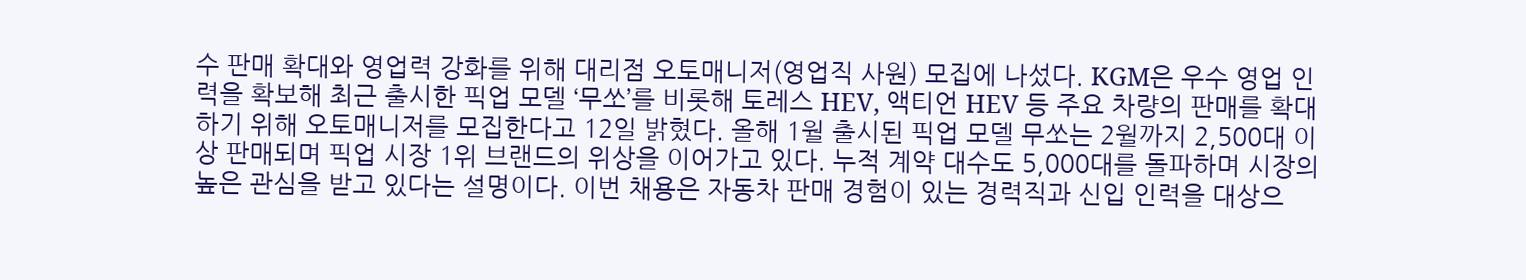수 판매 확대와 영업력 강화를 위해 대리점 오토매니저(영업직 사원) 모집에 나섰다. KGM은 우수 영업 인력을 확보해 최근 출시한 픽업 모델 ‘무쏘’를 비롯해 토레스 HEV, 액티언 HEV 등 주요 차량의 판매를 확대하기 위해 오토매니저를 모집한다고 12일 밝혔다. 올해 1월 출시된 픽업 모델 무쏘는 2월까지 2,500대 이상 판매되며 픽업 시장 1위 브랜드의 위상을 이어가고 있다. 누적 계약 대수도 5,000대를 돌파하며 시장의 높은 관심을 받고 있다는 설명이다. 이번 채용은 자동차 판매 경험이 있는 경력직과 신입 인력을 대상으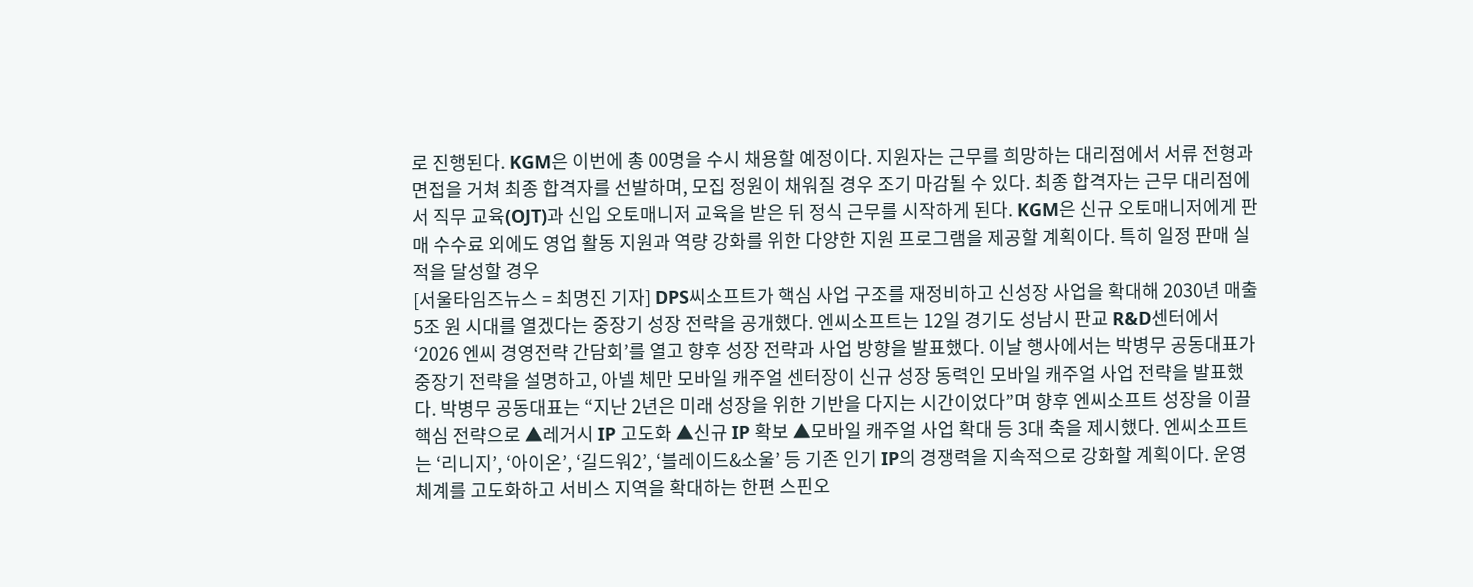로 진행된다. KGM은 이번에 총 00명을 수시 채용할 예정이다. 지원자는 근무를 희망하는 대리점에서 서류 전형과 면접을 거쳐 최종 합격자를 선발하며, 모집 정원이 채워질 경우 조기 마감될 수 있다. 최종 합격자는 근무 대리점에서 직무 교육(OJT)과 신입 오토매니저 교육을 받은 뒤 정식 근무를 시작하게 된다. KGM은 신규 오토매니저에게 판매 수수료 외에도 영업 활동 지원과 역량 강화를 위한 다양한 지원 프로그램을 제공할 계획이다. 특히 일정 판매 실적을 달성할 경우
[서울타임즈뉴스 = 최명진 기자] DPS씨소프트가 핵심 사업 구조를 재정비하고 신성장 사업을 확대해 2030년 매출 5조 원 시대를 열겠다는 중장기 성장 전략을 공개했다. 엔씨소프트는 12일 경기도 성남시 판교 R&D센터에서 ‘2026 엔씨 경영전략 간담회’를 열고 향후 성장 전략과 사업 방향을 발표했다. 이날 행사에서는 박병무 공동대표가 중장기 전략을 설명하고, 아넬 체만 모바일 캐주얼 센터장이 신규 성장 동력인 모바일 캐주얼 사업 전략을 발표했다. 박병무 공동대표는 “지난 2년은 미래 성장을 위한 기반을 다지는 시간이었다”며 향후 엔씨소프트 성장을 이끌 핵심 전략으로 ▲레거시 IP 고도화 ▲신규 IP 확보 ▲모바일 캐주얼 사업 확대 등 3대 축을 제시했다. 엔씨소프트는 ‘리니지’, ‘아이온’, ‘길드워2’, ‘블레이드&소울’ 등 기존 인기 IP의 경쟁력을 지속적으로 강화할 계획이다. 운영 체계를 고도화하고 서비스 지역을 확대하는 한편 스핀오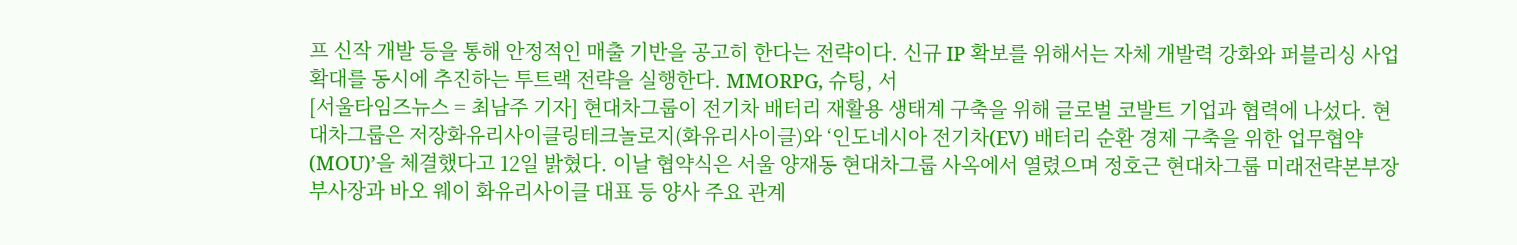프 신작 개발 등을 통해 안정적인 매출 기반을 공고히 한다는 전략이다. 신규 IP 확보를 위해서는 자체 개발력 강화와 퍼블리싱 사업 확대를 동시에 추진하는 투트랙 전략을 실행한다. MMORPG, 슈팅, 서
[서울타임즈뉴스 = 최남주 기자] 현대차그룹이 전기차 배터리 재활용 생태계 구축을 위해 글로벌 코발트 기업과 협력에 나섰다. 현대차그룹은 저장화유리사이클링테크놀로지(화유리사이클)와 ‘인도네시아 전기차(EV) 배터리 순환 경제 구축을 위한 업무협약(MOU)’을 체결했다고 12일 밝혔다. 이날 협약식은 서울 양재동 현대차그룹 사옥에서 열렸으며 정호근 현대차그룹 미래전략본부장 부사장과 바오 웨이 화유리사이클 대표 등 양사 주요 관계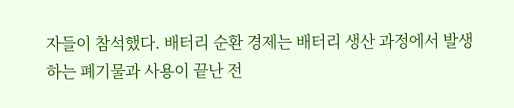자들이 참석했다. 배터리 순환 경제는 배터리 생산 과정에서 발생하는 폐기물과 사용이 끝난 전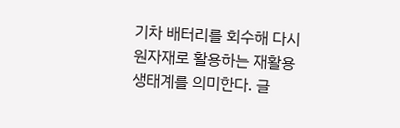기차 배터리를 회수해 다시 원자재로 활용하는 재활용 생태계를 의미한다. 글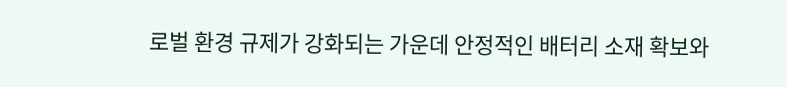로벌 환경 규제가 강화되는 가운데 안정적인 배터리 소재 확보와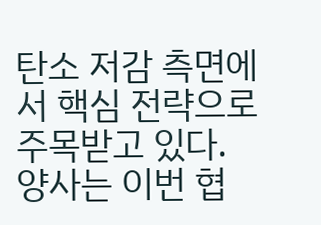탄소 저감 측면에서 핵심 전략으로 주목받고 있다. 양사는 이번 협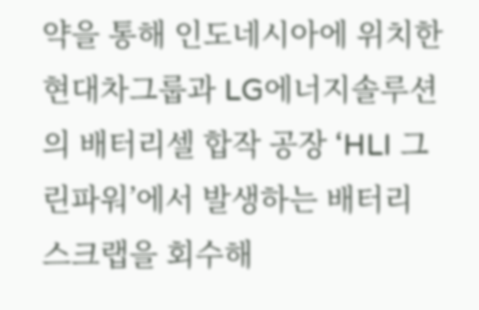약을 통해 인도네시아에 위치한 현대차그룹과 LG에너지솔루션의 배터리셀 합작 공장 ‘HLI 그린파워’에서 발생하는 배터리 스크랩을 회수해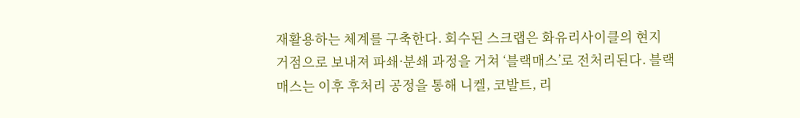재활용하는 체계를 구축한다. 회수된 스크랩은 화유리사이클의 현지 거점으로 보내져 파쇄·분쇄 과정을 거쳐 ‘블랙매스’로 전처리된다. 블랙매스는 이후 후처리 공정을 통해 니켈, 코발트, 리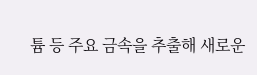튬 등 주요 금속을 추출해 새로운